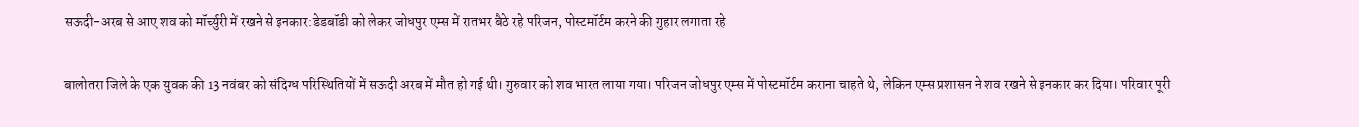सऊदी-अरब से आए शव को मॉर्च्युरी में रखने से इनकार:डेडबॉडी को लेकर जोधपुर एम्स में रातभर बैठे रहे परिजन, पोस्टमॉर्टम करने की गुहार लगाता रहे

बालोतरा जिले के एक युवक की 13 नवंबर को संदिग्ध परिस्थितियों में सऊदी अरब में मौत हो गई थी। गुरुवार को शव भारत लाया गया। परिजन जोधपुर एम्स में पोस्टमॉर्टम कराना चाहते थे, लेकिन एम्स प्रशासन ने शव रखने से इनकार कर दिया। परिवार पूरी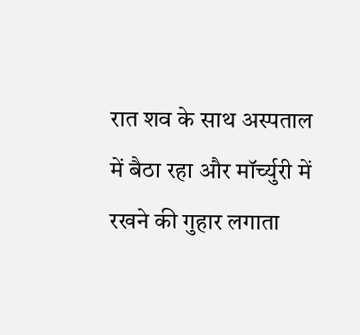रात शव के साथ अस्पताल में बैठा रहा और मॉर्च्युरी में रखने की गुहार लगाता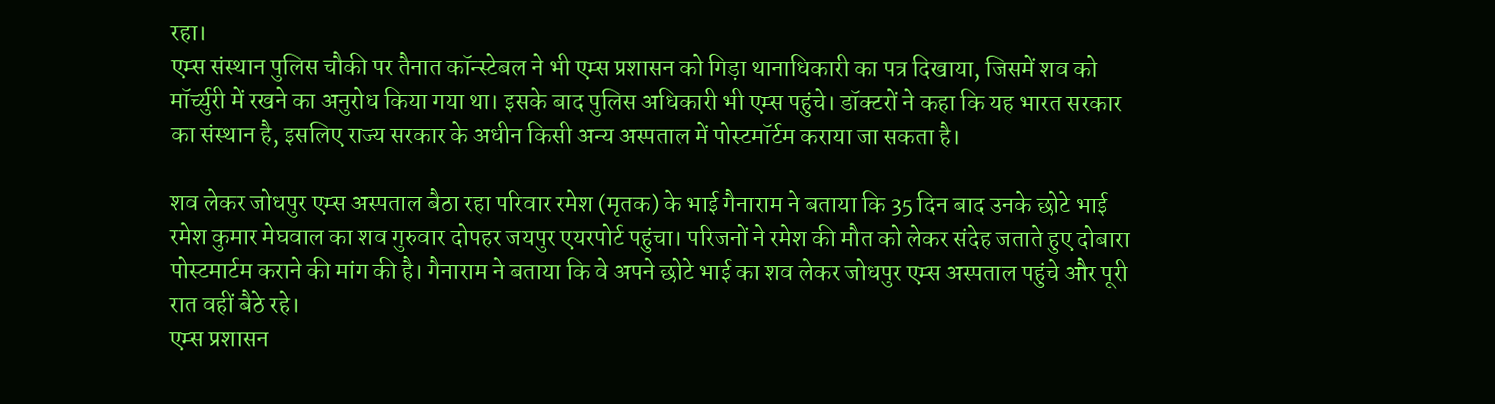रहा।
एम्स संस्थान पुलिस चौकी पर तैनात कॉन्स्टेबल ने भी एम्स प्रशासन को गिड़ा थानाधिकारी का पत्र दिखाया, जिसमें शव को मॉर्च्युरी में रखने का अनुरोध किया गया था। इसके बाद पुलिस अधिकारी भी एम्स पहुंचे। डॉक्टरों ने कहा कि यह भारत सरकार का संस्थान है, इसलिए राज्य सरकार के अधीन किसी अन्य अस्पताल में पोस्टमॉर्टम कराया जा सकता है।

शव लेकर जोधपुर एम्स अस्पताल बैठा रहा परिवार रमेश (मृतक) के भाई गैनाराम ने बताया कि 35 दिन बाद उनके छोटे भाई रमेश कुमार मेघवाल का शव गुरुवार दोपहर जयपुर एयरपोर्ट पहुंचा। परिजनों ने रमेश की मौत को लेकर संदेह जताते हुए दोबारा पोस्टमार्टम कराने की मांग की है। गैनाराम ने बताया कि वे अपने छोटे भाई का शव लेकर जोधपुर एम्स अस्पताल पहुंचे और पूरी रात वहीं बैठे रहे।
एम्स प्रशासन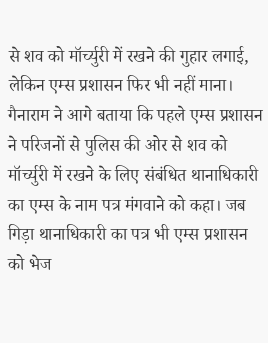से शव को मॉर्च्युरी में रखने की गुहार लगाई, लेकिन एम्स प्रशासन फिर भी नहीं माना।
गैनाराम ने आगे बताया कि पहले एम्स प्रशासन ने परिजनों से पुलिस की ओर से शव को मॉर्च्युरी में रखने के लिए संबंधित थानाधिकारी का एम्स के नाम पत्र मंगवाने को कहा। जब गिड़ा थानाधिकारी का पत्र भी एम्स प्रशासन को भेज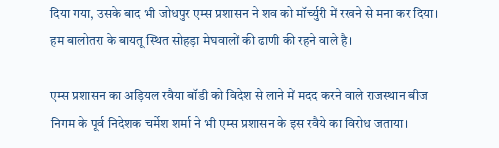दिया गया, उसके बाद भी जोधपुर एम्स प्रशासन ने शव को मॉर्च्युरी में रखने से मना कर दिया। हम बालोतरा के बायतू स्थित सोहड़ा मेघवालों की ढाणी की रहने वाले है।

एम्स प्रशासन का अड़ियल रवैया बॉडी को विदेश से लाने में मदद करने वाले राजस्थान बीज निगम के पूर्व निदेशक चर्मेश शर्मा ने भी एम्स प्रशासन के इस रवैये का विरोध जताया।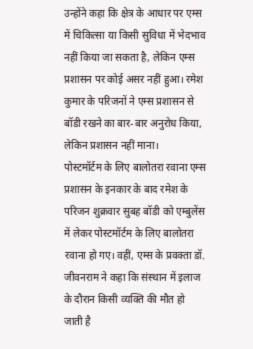उन्होंने कहा कि क्षेत्र के आधार पर एम्स में चिकित्सा या किसी सुविधा में भेदभाव नहीं किया जा सकता है, लेकिन एम्स प्रशासन पर कोई असर नहीं हुआ। रमेश कुमार के परिजनों ने एम्स प्रशासन से बॉडी रखने का बार-बार अनुरोध किया, लेकिन प्रशासन नहीं माना।
पोस्टमॉर्टम के लिए बालोतरा रवाना एम्स प्रशासन के इनकार के बाद रमेश के परिजन शुक्रवार सुबह बॉडी को एम्बुलेंस में लेकर पोस्टमॉर्टम के लिए बालोतरा रवाना हो गए। वहीं, एम्स के प्रवक्ता डॉ. जीवनराम ने कहा कि संस्थान में इलाज के दौरान किसी व्यक्ति की मौत हो जाती है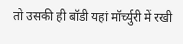तो उसकी ही बॉडी यहां मॉर्च्युरी में रखी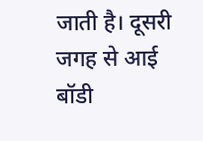जाती है। दूसरी जगह से आई बॉडी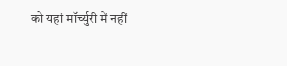को यहां मॉर्च्युरी में नहीं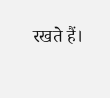रखते हैं।